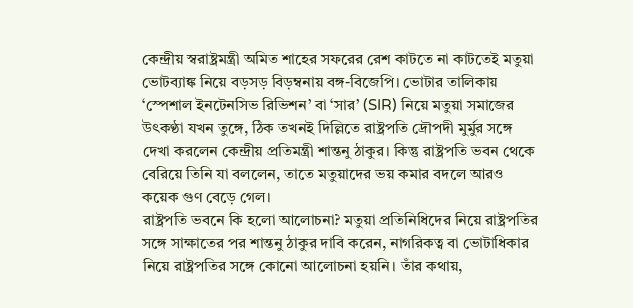কেন্দ্রীয় স্বরাষ্ট্রমন্ত্রী অমিত শাহের সফরের রেশ কাটতে না কাটতেই মতুয়া ভোটব্যাঙ্ক নিয়ে বড়সড় বিড়ম্বনায় বঙ্গ-বিজেপি। ভোটার তালিকায় ‘স্পেশাল ইনটেনসিভ রিভিশন’ বা ‘সার’ (SIR) নিয়ে মতুয়া সমাজের উৎকণ্ঠা যখন তুঙ্গে, ঠিক তখনই দিল্লিতে রাষ্ট্রপতি দ্রৌপদী মুর্মুর সঙ্গে দেখা করলেন কেন্দ্রীয় প্রতিমন্ত্রী শান্তনু ঠাকুর। কিন্তু রাষ্ট্রপতি ভবন থেকে বেরিয়ে তিনি যা বললেন, তাতে মতুয়াদের ভয় কমার বদলে আরও কয়েক গুণ বেড়ে গেল।
রাষ্ট্রপতি ভবনে কি হলো আলোচনা? মতুয়া প্রতিনিধিদের নিয়ে রাষ্ট্রপতির সঙ্গে সাক্ষাতের পর শান্তনু ঠাকুর দাবি করেন, নাগরিকত্ব বা ভোটাধিকার নিয়ে রাষ্ট্রপতির সঙ্গে কোনো আলোচনা হয়নি। তাঁর কথায়,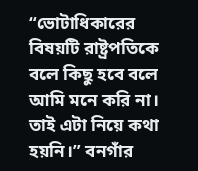“ভোটাধিকারের বিষয়টি রাষ্ট্রপতিকে বলে কিছু হবে বলে আমি মনে করি না। তাই এটা নিয়ে কথা হয়নি।” বনগাঁর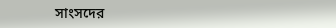সাংসদের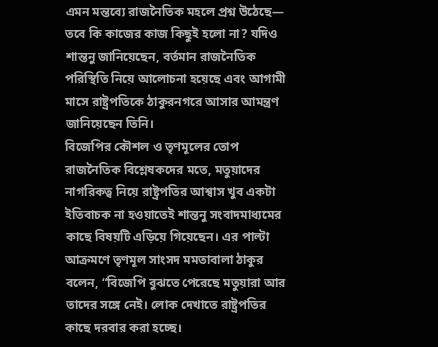এমন মন্তব্যে রাজনৈতিক মহলে প্রশ্ন উঠেছে— তবে কি কাজের কাজ কিছুই হলো না? যদিও শান্তনু জানিয়েছেন, বর্তমান রাজনৈতিক পরিস্থিতি নিয়ে আলোচনা হয়েছে এবং আগামী মাসে রাষ্ট্রপতিকে ঠাকুরনগরে আসার আমন্ত্রণ জানিয়েছেন তিনি।
বিজেপির কৌশল ও তৃণমূলের তোপ রাজনৈতিক বিশ্লেষকদের মতে, মতুয়াদের নাগরিকত্ব নিয়ে রাষ্ট্রপতির আশ্বাস খুব একটা ইতিবাচক না হওয়াতেই শান্তনু সংবাদমাধ্যমের কাছে বিষয়টি এড়িয়ে গিয়েছেন। এর পাল্টা আক্রমণে তৃণমূল সাংসদ মমতাবালা ঠাকুর বলেন, “বিজেপি বুঝতে পেরেছে মতুয়ারা আর তাদের সঙ্গে নেই। লোক দেখাতে রাষ্ট্রপতির কাছে দরবার করা হচ্ছে।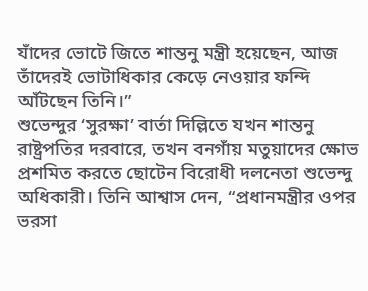যাঁদের ভোটে জিতে শান্তনু মন্ত্রী হয়েছেন, আজ তাঁদেরই ভোটাধিকার কেড়ে নেওয়ার ফন্দি আঁটছেন তিনি।”
শুভেন্দুর ‘সুরক্ষা’ বার্তা দিল্লিতে যখন শান্তনু রাষ্ট্রপতির দরবারে, তখন বনগাঁয় মতুয়াদের ক্ষোভ প্রশমিত করতে ছোটেন বিরোধী দলনেতা শুভেন্দু অধিকারী। তিনি আশ্বাস দেন, “প্রধানমন্ত্রীর ওপর ভরসা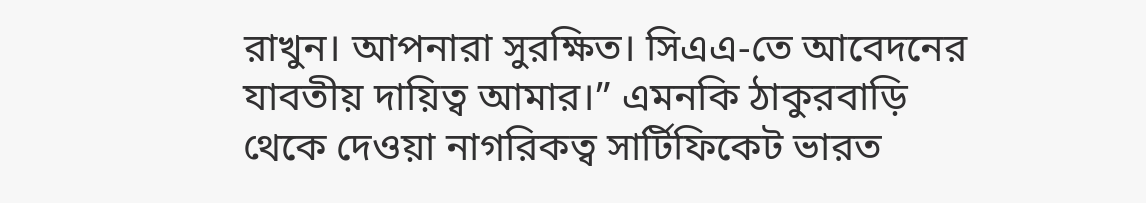রাখুন। আপনারা সুরক্ষিত। সিএএ-তে আবেদনের যাবতীয় দায়িত্ব আমার।” এমনকি ঠাকুরবাড়ি থেকে দেওয়া নাগরিকত্ব সার্টিফিকেট ভারত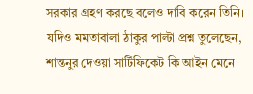সরকার গ্রহণ করছে বলেও দাবি করেন তিনি। যদিও মমতাবালা ঠাকুর পাল্টা প্রশ্ন তুলেছেন, শান্তনুর দেওয়া সার্টিফিকেট কি আইন মেনে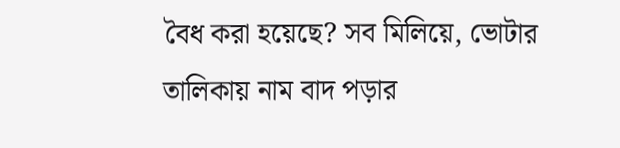বৈধ করা হয়েছে? সব মিলিয়ে, ভোটার তালিকায় নাম বাদ পড়ার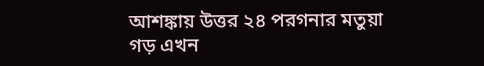আশঙ্কায় উত্তর ২৪ পরগনার মতুয়া গড় এখন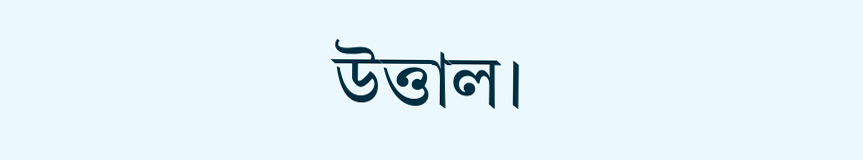উত্তাল।